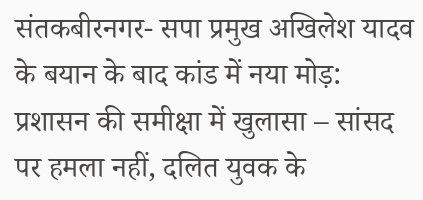संतकबीरनगर- सपा प्रमुख अखिलेश यादव के बयान के बाद कांड में नया मोड़: प्रशासन की समीक्षा में खुलासा – सांसद पर हमला नहीं, दलित युवक के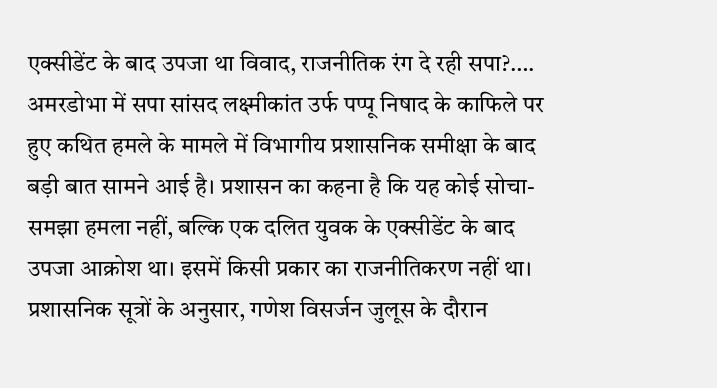एक्सीडेंट के बाद उपजा था विवाद, राजनीतिक रंग दे रही सपा?….
अमरडोभा में सपा सांसद लक्ष्मीकांत उर्फ पप्पू निषाद के काफिले पर हुए कथित हमले के मामले में विभागीय प्रशासनिक समीक्षा के बाद बड़ी बात सामने आई है। प्रशासन का कहना है कि यह कोई सोचा-समझा हमला नहीं, बल्कि एक दलित युवक के एक्सीडेंट के बाद उपजा आक्रोश था। इसमें किसी प्रकार का राजनीतिकरण नहीं था।
प्रशासनिक सूत्रों के अनुसार, गणेश विसर्जन जुलूस के दौरान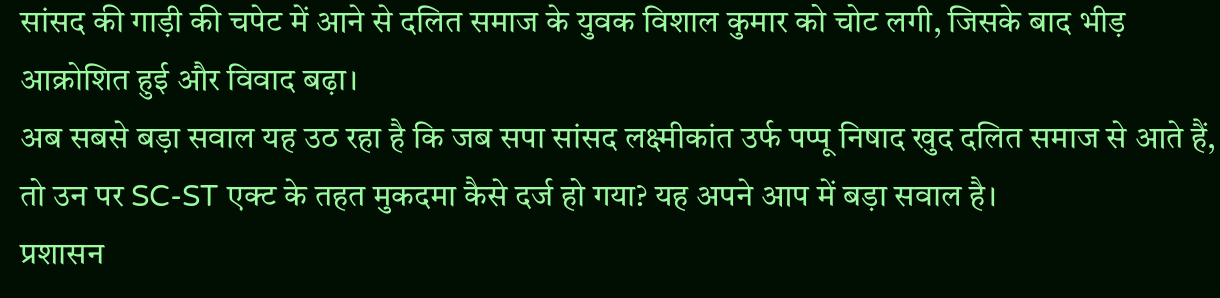सांसद की गाड़ी की चपेट में आने से दलित समाज के युवक विशाल कुमार को चोट लगी, जिसके बाद भीड़ आक्रोशित हुई और विवाद बढ़ा।
अब सबसे बड़ा सवाल यह उठ रहा है कि जब सपा सांसद लक्ष्मीकांत उर्फ पप्पू निषाद खुद दलित समाज से आते हैं, तो उन पर SC-ST एक्ट के तहत मुकदमा कैसे दर्ज हो गया? यह अपने आप में बड़ा सवाल है।
प्रशासन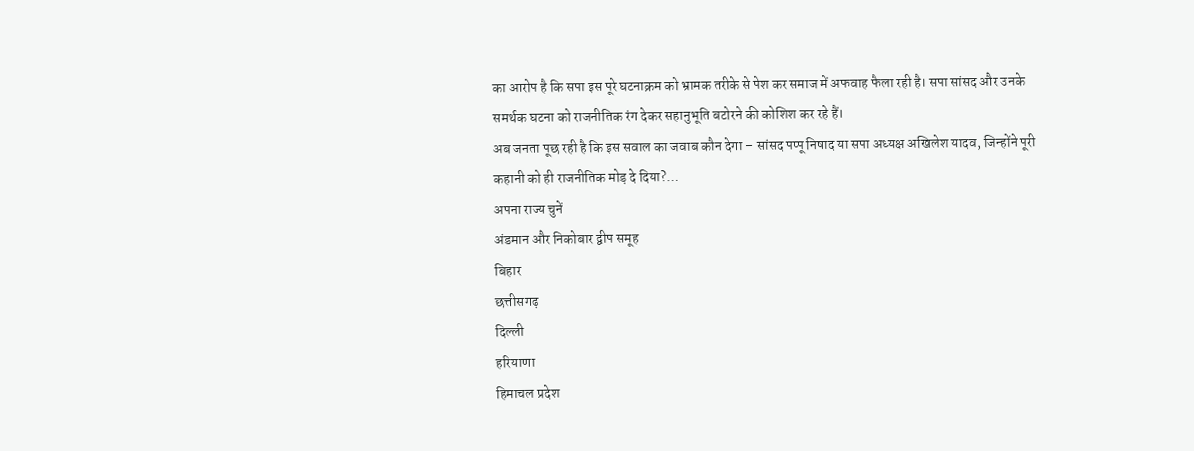का आरोप है कि सपा इस पूरे घटनाक्रम को भ्रामक तरीके से पेश कर समाज में अफवाह फैला रही है। सपा सांसद और उनके समर्थक घटना को राजनीतिक रंग देकर सहानुभूति बटोरने की कोशिश कर रहे हैं।
अब जनता पूछ रही है कि इस सवाल का जवाब कौन देगा – सांसद पप्पू निषाद या सपा अध्यक्ष अखिलेश यादव, जिन्होंने पूरी कहानी को ही राजनीतिक मोड़ दे दिया?…
अपना राज्य चुनें
अंडमान और निकोबार द्वीप समूह
बिहार
छत्तीसगढ़
दिल्ली
हरियाणा
हिमाचल प्रदेश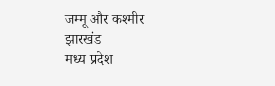जम्मू और कश्मीर
झारखंड
मध्य प्रदेश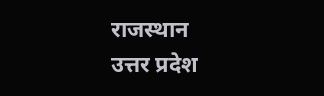राजस्थान
उत्तर प्रदेश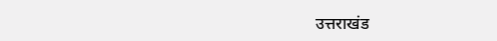उत्तराखंड